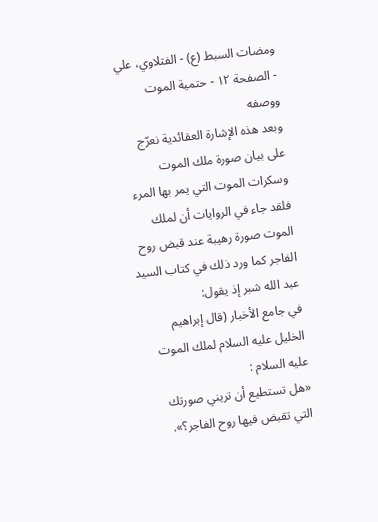ومضات السبط (ع) - الفتلاوي، علي - الصفحة ١٢ - حتمية الموت ووصفه
وبعد هذه الإشارة العقائدية نعرّج على بيان صورة ملك الموت وسكرات الموت التي يمر بها المرء فلقد جاء في الروايات أن لملك الموت صورة رهيبة عند قبض روح الفاجر كما ورد ذلك في كتاب السيد عبد الله شبر إذ يقول:
في جامع الأخبار (قال إبراهيم الخليل عليه السلام لملك الموت عليه السلام :
«هل تستطيع أن تريني صورتك التي تقبض فيها روح الفاجر؟».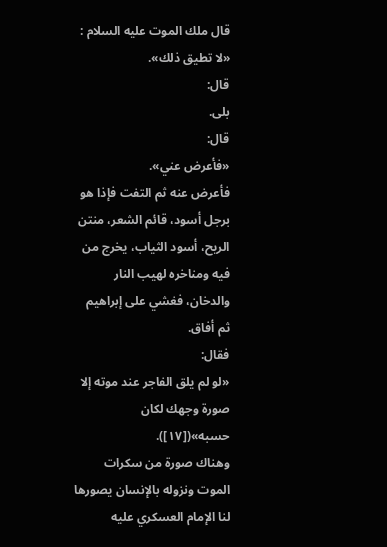قال ملك الموت عليه السلام :
«لا تطيق ذلك».
قال:
بلى.
قال:
«فأعرض عني».
فأعرض عنه ثم التفت فإذا هو برجل أسود، قائم الشعر، منتن الريح، أسود الثياب، يخرج من فيه ومناخره لهيب النار والدخان، فغشي على إبراهيم ثم أفاق.
فقال:
«لو لم يلق الفاجر عند موته إلا صورة وجهك لكان حسبه»([١٧]).
وهناك صورة من سكرات الموت ونزوله بالإنسان يصورها لنا الإمام العسكري عليه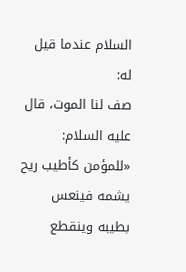السلام عندما قيل له:
صف لنا الموت، قال عليه السلام:
«للمؤمن كأطيب ريح يشمه فينعس بطيبه وينقطع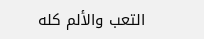التعب والألم كله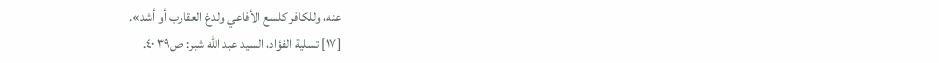عنه، وللكافر كلسع الأفاعي ولدغ العقارب أو أشد».
[١٧] تسلية الفؤاد، السيد عبد الله شبر: ص٣٩ ٤٠.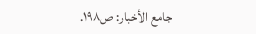جامع الأخبار: ص١٩٨.